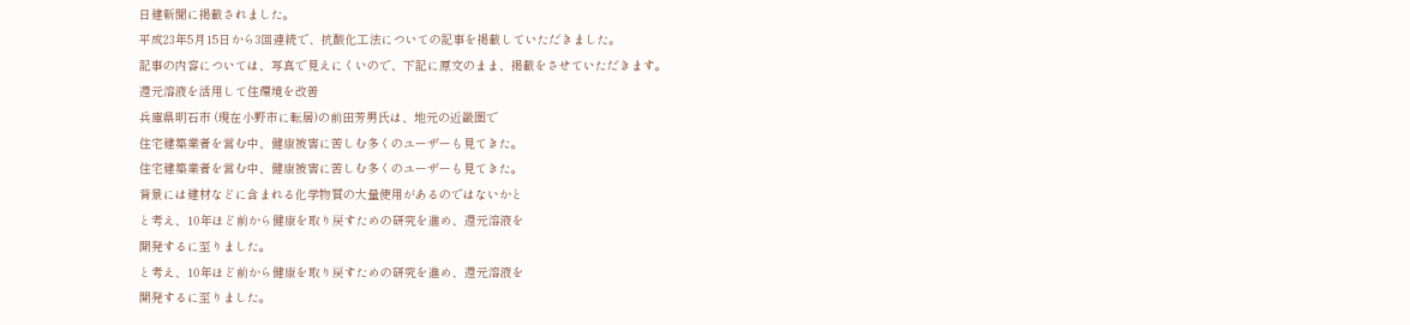日建新聞に掲載されました。
平成23年5月15日から3回連続で、抗酸化工法についての記事を掲載していただきました。
記事の内容については、写真で見えにくいので、下記に原文のまま、掲載をさせていただきます。
還元溶液を活用して住環境を改善
兵庫県明石市 (現在小野市に転居)の前田芳男氏は、地元の近畿圏で
住宅建築業者を営む中、健康被害に苦しむ多くのユーザーも見てきた。
住宅建築業者を営む中、健康被害に苦しむ多くのユーザーも見てきた。
背景には建材などに含まれる化学物質の大量使用があるのではないかと
と考え、10年ほど前から健康を取り戻すための研究を進め、還元溶液を
開発するに至りました。
と考え、10年ほど前から健康を取り戻すための研究を進め、還元溶液を
開発するに至りました。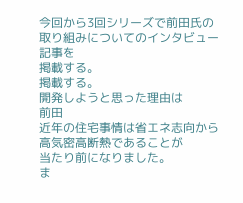今回から3回シリーズで前田氏の取り組みについてのインタビュー記事を
掲載する。
掲載する。
開発しようと思った理由は
前田
近年の住宅事情は省エネ志向から高気密高断熱であることが
当たり前になりました。
ま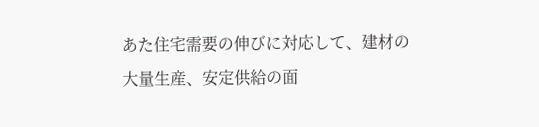あた住宅需要の伸びに対応して、建材の大量生産、安定供給の面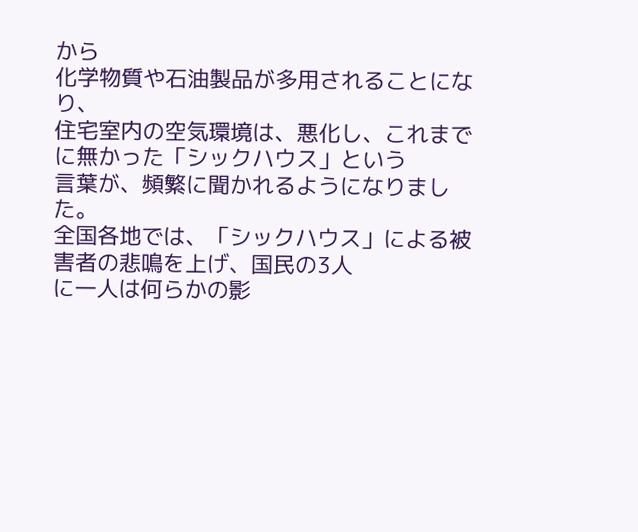から
化学物質や石油製品が多用されることになり、
住宅室内の空気環境は、悪化し、これまでに無かった「シックハウス」という
言葉が、頻繁に聞かれるようになりました。
全国各地では、「シックハウス」による被害者の悲鳴を上げ、国民の3人
に一人は何らかの影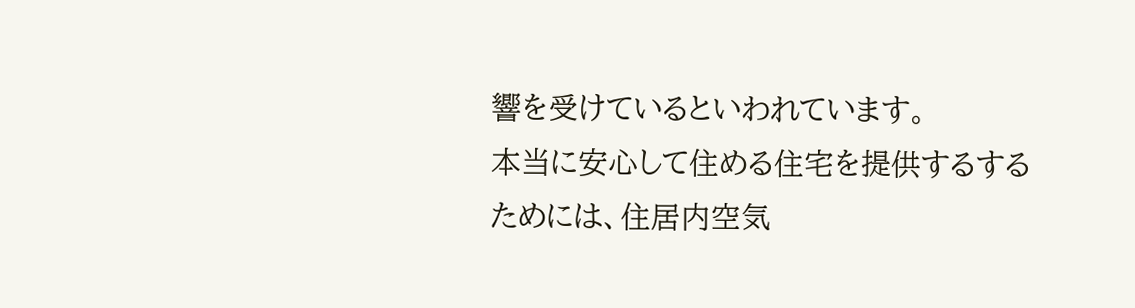響を受けているといわれています。
本当に安心して住める住宅を提供するするためには、住居内空気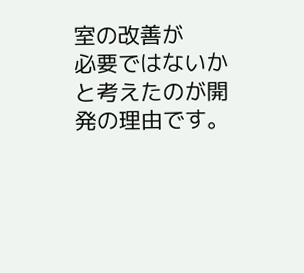室の改善が
必要ではないかと考えたのが開発の理由です。